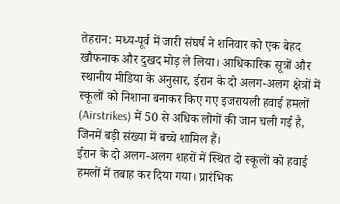तेहरान: मध्य-पूर्व में जारी संघर्ष ने शनिवार को एक बेहद खौफनाक और दुखद मोड़ ले लिया। आधिकारिक सूत्रों और स्थानीय मीडिया के अनुसार, ईरान के दो अलग-अलग क्षेत्रों में स्कूलों को निशाना बनाकर किए गए इजरायली हवाई हमलों (Airstrikes) में 50 से अधिक लोगों की जान चली गई है, जिनमें बड़ी संख्या में बच्चे शामिल हैं।
ईरान के दो अलग-अलग शहरों में स्थित दो स्कूलों को हवाई हमलों में तबाह कर दिया गया। प्रारंभिक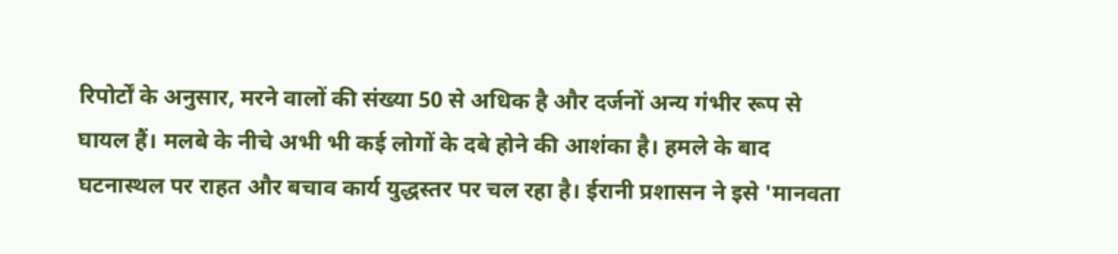रिपोर्टों के अनुसार, मरने वालों की संख्या 50 से अधिक है और दर्जनों अन्य गंभीर रूप से घायल हैं। मलबे के नीचे अभी भी कई लोगों के दबे होने की आशंका है। हमले के बाद घटनास्थल पर राहत और बचाव कार्य युद्धस्तर पर चल रहा है। ईरानी प्रशासन ने इसे 'मानवता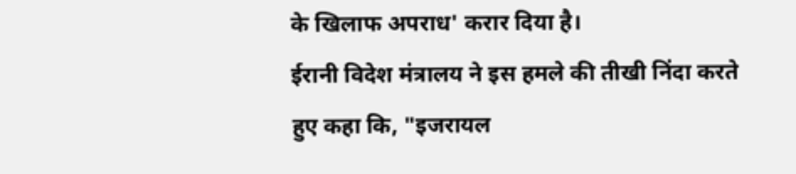के खिलाफ अपराध' करार दिया है।
ईरानी विदेश मंत्रालय ने इस हमले की तीखी निंदा करते हुए कहा कि, "इजरायल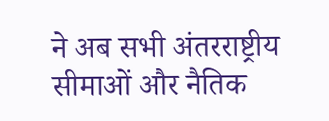ने अब सभी अंतरराष्ट्रीय सीमाओं और नैतिक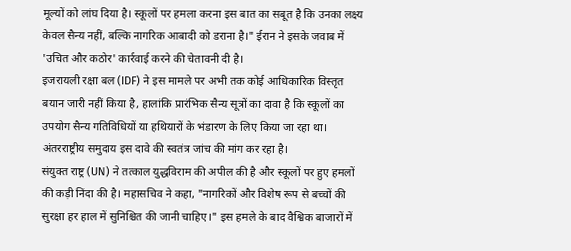मूल्यों को लांघ दिया है। स्कूलों पर हमला करना इस बात का सबूत है कि उनका लक्ष्य केवल सैन्य नहीं, बल्कि नागरिक आबादी को डराना है।" ईरान ने इसके जवाब में 'उचित और कठोर' कार्रवाई करने की चेतावनी दी है।
इजरायली रक्षा बल (IDF) ने इस मामले पर अभी तक कोई आधिकारिक विस्तृत बयान जारी नहीं किया है, हालांकि प्रारंभिक सैन्य सूत्रों का दावा है कि स्कूलों का उपयोग सैन्य गतिविधियों या हथियारों के भंडारण के लिए किया जा रहा था। अंतरराष्ट्रीय समुदाय इस दावे की स्वतंत्र जांच की मांग कर रहा है।
संयुक्त राष्ट्र (UN) ने तत्काल युद्धविराम की अपील की है और स्कूलों पर हुए हमलों की कड़ी निंदा की है। महासचिव ने कहा, "नागरिकों और विशेष रूप से बच्चों की सुरक्षा हर हाल में सुनिश्चित की जानी चाहिए।" इस हमले के बाद वैश्विक बाजारों में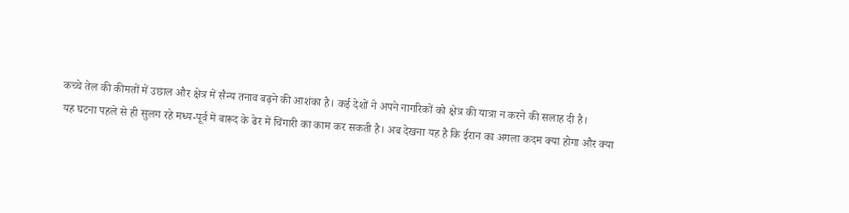कच्चे तेल की कीमतों में उछाल और क्षेत्र में सैन्य तनाव बढ़ने की आशंका है। कई देशों ने अपने नागरिकों को क्षेत्र की यात्रा न करने की सलाह दी है।
यह घटना पहले से ही सुलग रहे मध्य-पूर्व में बारूद के ढेर में चिंगारी का काम कर सकती है। अब देखना यह है कि ईरान का अगला कदम क्या होगा और क्या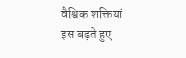वैश्विक शक्तियां इस बढ़ते हुए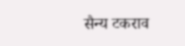सैन्य टकराव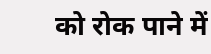को रोक पाने में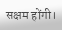सक्षम होंगी।